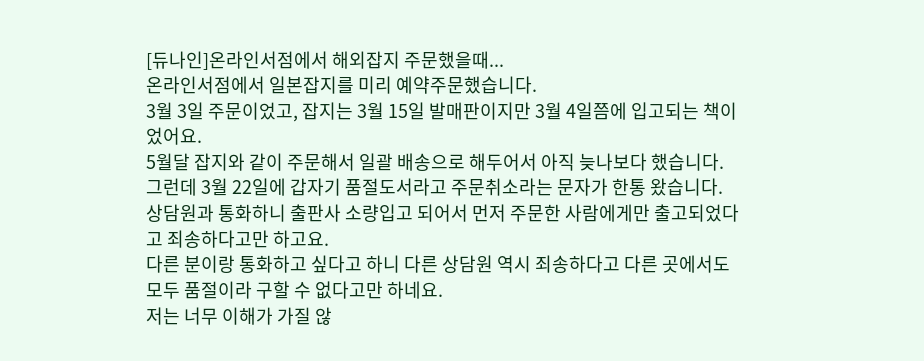[듀나인]온라인서점에서 해외잡지 주문했을때...
온라인서점에서 일본잡지를 미리 예약주문했습니다.
3월 3일 주문이었고, 잡지는 3월 15일 발매판이지만 3월 4일쯤에 입고되는 책이었어요.
5월달 잡지와 같이 주문해서 일괄 배송으로 해두어서 아직 늦나보다 했습니다.
그런데 3월 22일에 갑자기 품절도서라고 주문취소라는 문자가 한통 왔습니다.
상담원과 통화하니 출판사 소량입고 되어서 먼저 주문한 사람에게만 출고되었다고 죄송하다고만 하고요.
다른 분이랑 통화하고 싶다고 하니 다른 상담원 역시 죄송하다고 다른 곳에서도 모두 품절이라 구할 수 없다고만 하네요.
저는 너무 이해가 가질 않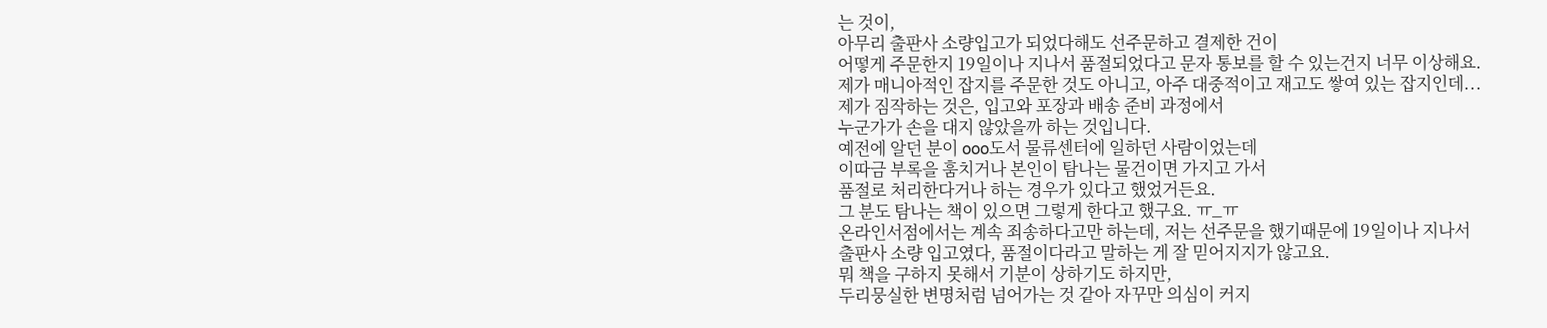는 것이,
아무리 출판사 소량입고가 되었다해도 선주문하고 결제한 건이
어떻게 주문한지 19일이나 지나서 품절되었다고 문자 통보를 할 수 있는건지 너무 이상해요.
제가 매니아적인 잡지를 주문한 것도 아니고, 아주 대중적이고 재고도 쌓여 있는 잡지인데...
제가 짐작하는 것은, 입고와 포장과 배송 준비 과정에서
누군가가 손을 대지 않았을까 하는 것입니다.
예전에 알던 분이 ooo도서 물류센터에 일하던 사람이었는데
이따금 부록을 훔치거나 본인이 탐나는 물건이면 가지고 가서
품절로 처리한다거나 하는 경우가 있다고 했었거든요.
그 분도 탐나는 책이 있으면 그렇게 한다고 했구요. ㅠ_ㅠ
온라인서점에서는 계속 죄송하다고만 하는데, 저는 선주문을 했기때문에 19일이나 지나서
출판사 소량 입고였다, 품절이다라고 말하는 게 잘 믿어지지가 않고요.
뭐 책을 구하지 못해서 기분이 상하기도 하지만,
두리뭉실한 변명처럼 넘어가는 것 같아 자꾸만 의심이 커지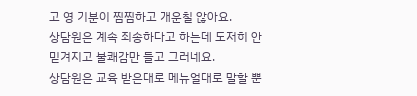고 영 기분이 찜찜하고 개운칠 않아요.
상담원은 계속 죄송하다고 하는데 도저히 안 믿겨지고 불쾌감만 들고 그러네요.
상담원은 교육 받은대로 메뉴얼대로 말할 뿐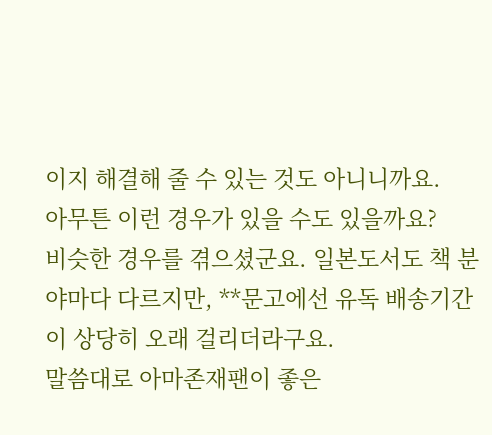이지 해결해 줄 수 있는 것도 아니니까요.
아무튼 이런 경우가 있을 수도 있을까요?
비슷한 경우를 겪으셨군요. 일본도서도 책 분야마다 다르지만, **문고에선 유독 배송기간이 상당히 오래 걸리더라구요.
말씀대로 아마존재팬이 좋은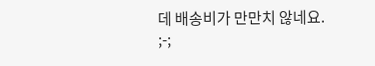데 배송비가 만만치 않네요. ;-;